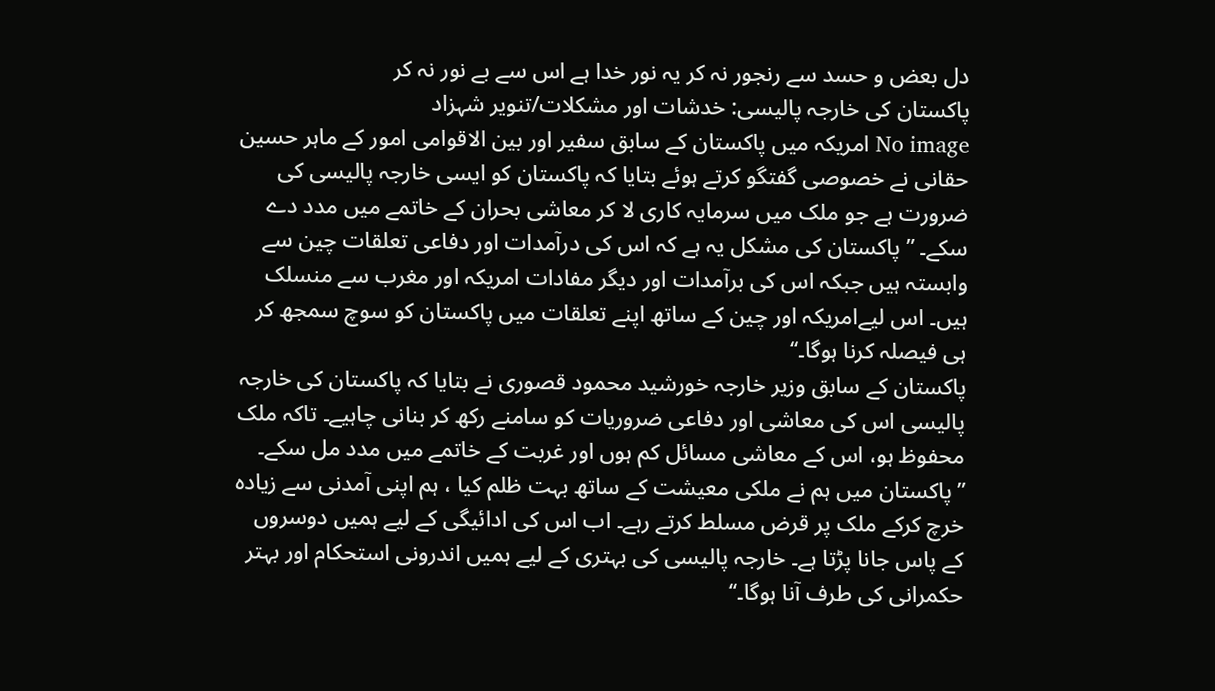دل بعض و حسد سے رنجور نہ کر یہ نور خدا ہے اس سے بے نور نہ کر
پاکستان کی خارجہ پالیسی: خدشات اور مشکلات/تنویر شہزاد
No image امریکہ میں پاکستان کے سابق سفیر اور بین الاقوامی امور کے ماہر حسین حقانی نے خصوصی گفتگو کرتے ہوئے بتایا کہ پاکستان کو ایسی خارجہ پالیسی کی ضرورت ہے جو ملک میں سرمایہ کاری لا کر معاشی بحران کے خاتمے میں مدد دے سکے۔ ” پاکستان کی مشکل یہ ہے کہ اس کی درآمدات اور دفاعی تعلقات چین سے وابستہ ہیں جبکہ اس کی برآمدات اور دیگر مفادات امریکہ اور مغرب سے منسلک ہیں۔ اس لیےامریکہ اور چین کے ساتھ اپنے تعلقات میں پاکستان کو سوچ سمجھ کر ہی فیصلہ کرنا ہوگا۔‘‘
پاکستان کے سابق وزیر خارجہ خورشید محمود قصوری نے بتایا کہ پاکستان کی خارجہ پالیسی اس کی معاشی اور دفاعی ضروریات کو سامنے رکھ کر بنانی چاہیے۔ تاکہ ملک محفوظ ہو، اس کے معاشی مسائل کم ہوں اور غربت کے خاتمے میں مدد مل سکے۔ ”پاکستان میں ہم نے ملکی معیشت کے ساتھ بہت ظلم کیا ، ہم اپنی آمدنی سے زیادہ خرچ کرکے ملک پر قرض مسلط کرتے رہے۔ اب اس کی ادائیگی کے لیے ہمیں دوسروں کے پاس جانا پڑتا ہے۔ خارجہ پالیسی کی بہتری کے لیے ہمیں اندرونی استحکام اور بہتر حکمرانی کی طرف آنا ہوگا۔‘‘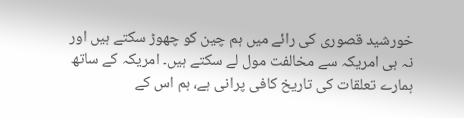خورشید قصوری کی رائے میں ہم چین کو چھوڑ سکتے ہیں اور نہ ہی امریکہ سے مخالفت مول لے سکتے ہیں۔ امریکہ کے ساتھ ہمارے تعلقات کی تاریخ کافی پرانی ہے، ہم اس کے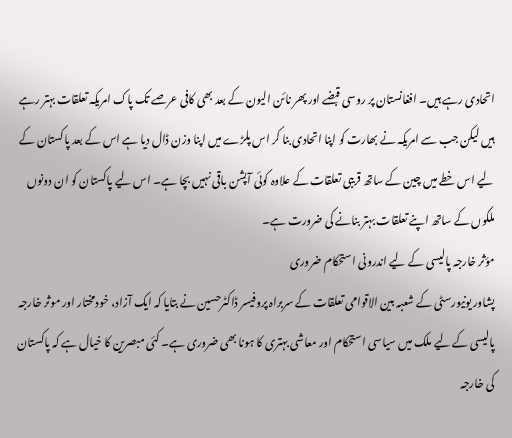اتحادی رہے ہیں۔ افغانستان پر روسی قبضے اور پھر نائن الیون کے بعد بھی کافی عرصے تک پاک امریکہ تعلقات بہتر رہے ہیں لیکن جب سے امریکہ نے بھارت کو اپنا اتحادی بنا کر اس پلڑے میں اپنا وزن ڈال دیا ہے اس کے بعد پاکستان کے لیے اس خطے میں چین کے ساتھ قریبی تعلقات کے علاوہ کوئی آپشن باقی نہیں بچا ہے۔ اس لیے پاکستان کو ان دونوں ملکوں کے ساتھ اپنے تعلقات بہتر بنانے کی ضرورت ہے۔
مؤثر خارجہ پالیسی کے لیے اندرونی استحکام ضروری
پشاور یونیورسٹی کے شعبہ بین الاقوامی تعلقات کے سربراہ پروفیسر ڈاکٹرحسین نے بتایا کہ ایک آزاد، خودمختار اور موثر خارجہ پالیسی کے لیے ملک میں سیاسی استحکام اور معاشی بہتری کا ہونا بھی ضروری ہے۔ کئی مبصرین کا خیال ہے کہ پاکستان کی خارجہ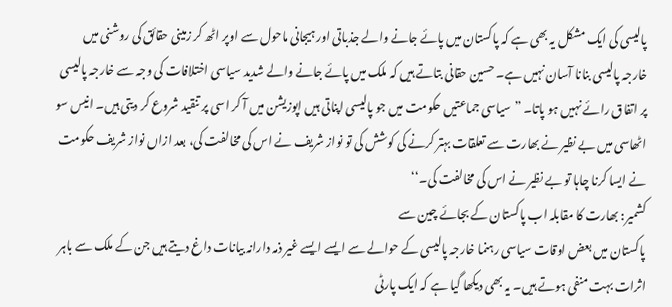پالیسی کی ایک مشکل یہ بھی ہے کہ پاکستان میں پائے جانے والے جذباتی اور ہیجانی ماحول سے اوپر اٹھ کر زمینی حقائق کی روشنی میں خارجہ پالیسی بنانا آسان نہیں ہے۔ حسین حقانی بتاتے ہیں کہ ملک میں پائے جانے والے شدید سیاسی اختلافات کی وجہ سے خارجہ پالیسی پر اتفاق رائے نہیں ہو پاتا۔ ”سیاسی جماعتیں حکومت میں جو پالیسی اپناتی ہیں اپوزیشن میں آ کر اسی پر تنقید شروع کر دیتی ہیں۔ انیس سو اٹھاسی میں بے نظیر نے بھارت سے تعلقات بہتر کرنے کی کوشش کی تو نواز شریف نے اس کی مخالفت کی، بعد ازاں نواز شریف حکومت نے ایسا کرنا چاہا تو بے نظیر نے اس کی مخالفت کی۔‘‘
کشمیر: بھارت کا مقابلہ اب پاکستان کے بجائے چین سے
پاکستان میں بعض اوقات سیاسی رہنما خارجہ پالیسی کے حوالے سے ایسے ایسے غیر ذمہ دارانہ بیانات داغ دیتے ہیں جن کے ملک سے باہر اثرات بہت منفی ہوتے ہیں۔ یہ بھی دیکھا گیا ہے کہ ایک پارٹی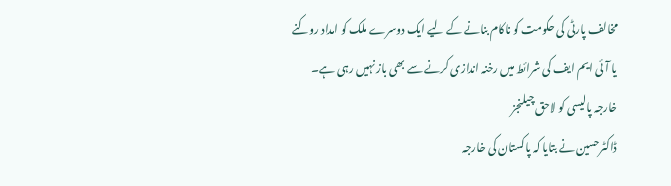مخالف پارٹی کی حکومت کو ناکام بنانے کے لیے ایک دوسرے ملک کو امداد روکنے یا آئی ایم ایف کی شرائط میں رخنہ اندازی کرنے سے بھی باز نہیں رہی ہے۔
خارجہ پالیسی کو لاحق چیلنجز
ڈاکٹرحسین نے بتایا کہ پاکستان کی خارجہ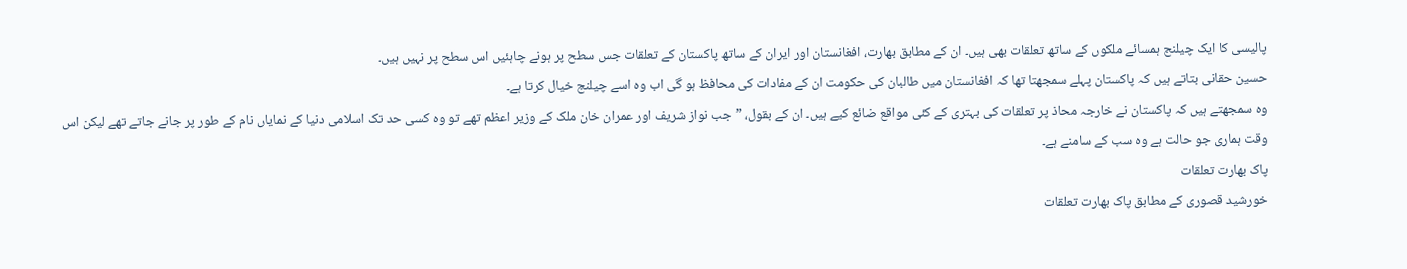پالیسی کا ایک چیلنج ہمسائے ملکوں کے ساتھ تعلقات بھی ہیں۔ ان کے مطابق بھارت، افغانستان اور ایران کے ساتھ پاکستان کے تعلقات جس سطح پر ہونے چاہئیں اس سطح پر نہیں ہیں۔
حسین حقانی بتاتے ہیں کہ پاکستان پہلے سمجھتا تھا کہ افغانستان میں طالبان کی حکومت ان کے مفادات کی محافظ ہو گی اب وہ اسے چیلنج خیال کرتا ہے۔
وہ سمجھتے ہیں کہ پاکستان نے خارجہ محاذ پر تعلقات کی بہتری کے کئی مواقع ضائع کیے ہیں۔ ان کے بقول، ”جب نواز شریف اور عمران خان ملک کے وزیر اعظم تھے تو وہ کسی حد تک اسلامی دنیا کے نمایاں نام کے طور پر جانے جاتے تھے لیکن اس وقت ہماری جو حالت ہے وہ سب کے سامنے ہے۔
پاک بھارت تعلقات
خورشید قصوری کے مطابق پاک بھارت تعلقات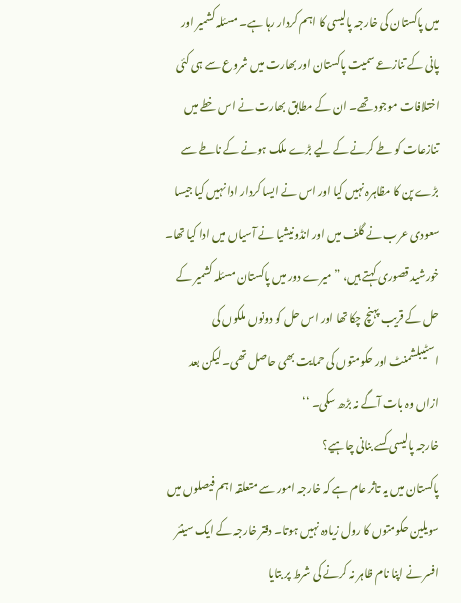میں پاکستان کی خارجہ پالیسی کا اہم کردار رہا ہے۔ مسئلہ کشمیر اور پانی کے تنازعے سمیت پاکستان اور بھارت میں شروع سے ہی کئی اختلافات موجود تھے۔ ان کے مطابق بھارت نے اس خطے میں تنازعات کو طے کرنے کے لیے بڑے ملک ہونے کے ناطے سے بڑے پن کا مظاہرہ نہیں کیا اور اس نے ایسا کردار ادا نہیں کیا جیسا سعودی عرب نے گلف میں اور انڈونیشیا نے آسیاں میں ادا کیا تھا۔ خورشید قصوری کہتے ہیں، ” میرے دور میں پاکستان مسئلہ کشمیر کے حل کے قریب پہنچ چکا تھا اور اس حل کو دونوں ملکوں کی اسٹیبلشمنٹ اور حکومتوں کی حمایت بھی حاصل تھی۔ لیکن بعد ازاں وہ بات آگے نہ بڑھ سکی۔ ‘‘
خارجہ پالیسی کسے بنانی چاہیے؟
پاکستان میں یہ تاثر عام ہے کہ خارجہ امور سے متعلقہ اہم فیصلوں میں سویلین حکومتوں کا رول زیادہ نہیں ہوتا۔ دفتر خارجہ کے ایک سینئر افسر نے اپنا نام ظاہر نہ کرنے کی شرط پر بتایا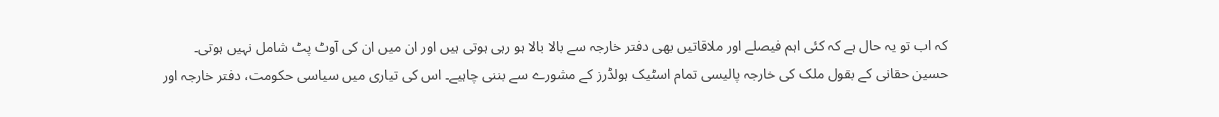کہ اب تو یہ حال ہے کہ کئی اہم فیصلے اور ملاقاتیں بھی دفتر خارجہ سے بالا بالا ہو رہی ہوتی ہیں اور ان میں ان کی آوٹ پٹ شامل نہیں ہوتی۔
حسین حقانی کے بقول ملک کی خارجہ پالیسی تمام اسٹیک ہولڈرز کے مشورے سے بننی چاہیے۔ اس کی تیاری میں سیاسی حکومت، دفتر خارجہ اور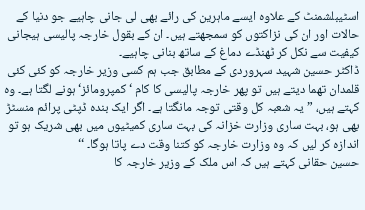اسٹیبلشمنٹ کے علاوہ ایسے ماہرین کی رائے بھی لی جانی چاہیے جو دنیا کے حالات اور ان کی نزاکتوں کو سمجھتے ہیں۔ ان کے بقول خارجہ پالیسی ہیجانی کیفیت سے نکل کر ٹھنڈے دماغ کے ساتھ بنانی چاہیے۔
ڈاکٹر حسین شہید سہروردی کے مطابق جب ہم کسی وزیر خارجہ کو کئی کئی قلمدان تھما دیتے ہیں تو پھر خارجہ پالیسی کا کام ‘کمپرومائز‘ ہونے لگتا ہے۔ وہ کہتے ہیں، ”یہ شعبہ کل وقتی توجہ مانگتا ہے۔ اگر ایک بندہ ڈپٹی پرائم منسٹڑ بھی ہو، بہت ساری وزارت خزانہ کی بہت ساری کمیٹیوں میں بھی شریک ہو تو اندازہ کر لیں کہ وہ وزارت خارجہ کو کتنا وقت دے پاتا ہوگا۔ ‘‘
حسین حقانی کہتے ہیں کہ اس ملک کے وزیر خارجہ کا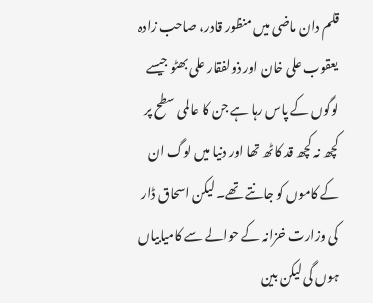قلم دان ماضی میں منظور قادر، صاحب زادہ یعقوب علی خان اور ذولفقار علی بھٹو جیسے لوگوں کے پاس رہا ہے جن کا عالمی سطح پر کچھ نہ کچھ قد کاٹھ تھا اور دنیا میں لوگ ان کے کاموں کو جانتے تھے۔ لیکن اسحاق ڈار کی وزارت خزانہ کے حوالے سے کامیابیاں ہوں گی لیکن بین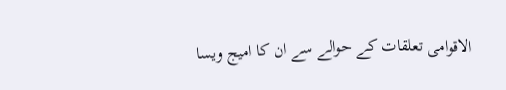الاقوامی تعلقات کے حوالے سے ان کا امیج ویسا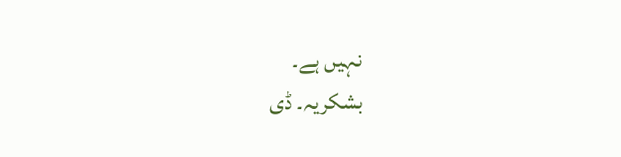نہیں ہے۔
بشکریہ۔ ڈی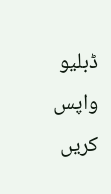ڈبلیو
واپس کریں